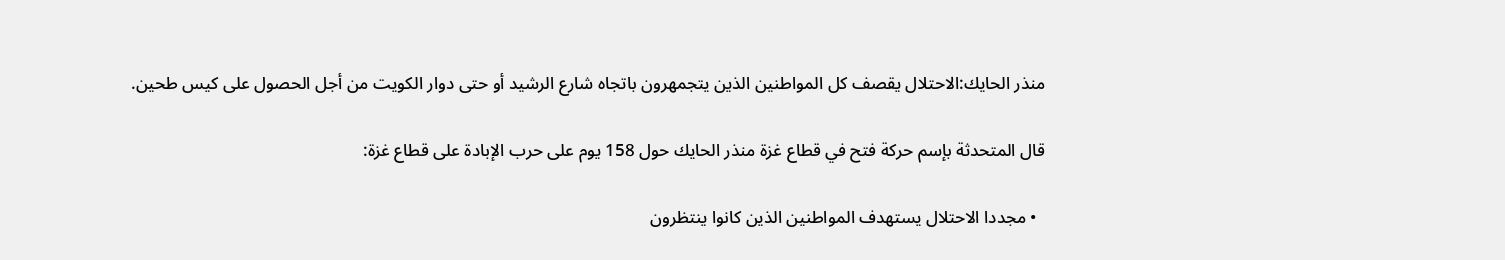منذر الحايك:الاحتلال يقصف كل المواطنين الذين يتجمهرون باتجاه شارع الرشيد أو حتى دوار الكويت من أجل الحصول على كيس طحين.

قال المتحدثة بإسم حركة فتح في قطاع غزة منذر الحايك حول 158 يوم على حرب الإبادة على قطاع غزة:

  • مجددا الاحتلال يستهدف المواطنين الذين كانوا ينتظرون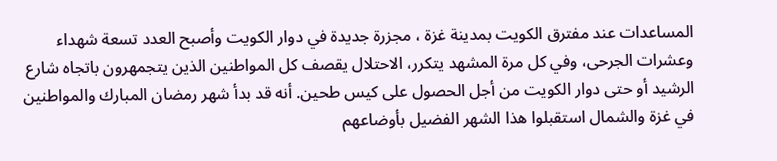المساعدات عند مفترق الكويت بمدينة غزة ، مجزرة جديدة في دوار الكويت وأصبح العدد تسعة شهداء وعشرات الجرحى، وفي كل مرة المشهد يتكرر، الاحتلال يقصف كل المواطنين الذين يتجمهرون باتجاه شارع الرشيد أو حتى دوار الكويت من أجل الحصول على كيس طحين. أنه قد بدأ شهر رمضان المبارك والمواطنين في غزة والشمال استقبلوا هذا الشهر الفضيل بأوضاعهم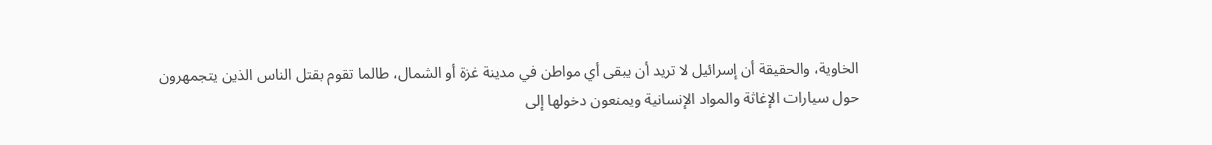الخاوية، والحقيقة أن إسرائيل لا تريد أن يبقى أي مواطن في مدينة غزة أو الشمال، طالما تقوم بقتل الناس الذين يتجمهرون حول سيارات الإغاثة والمواد الإنسانية ويمنعون دخولها إلى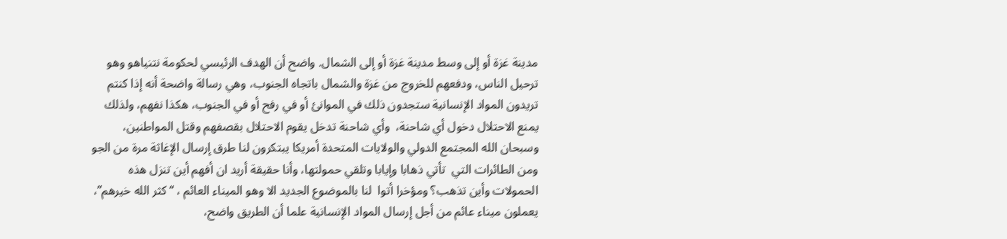مدينة غزة أو إلى وسط مدينة غزة أو إلى الشمال. واضح أن الهدف الرئيسي لحكومة نتنياهو وهو ترحيل الناس، ودفعهم للخروج من غزة والشمال باتجاه الجنوب، وهي رسالة واضحة أنه إذا كنتم تريدون المواد الإنسانية ستجدون ذلك في الموانئ أو في رفح أو في الجنوب، هكذا نفهم، ولذلك يمنع الاحتلال دخول أي شاحنة،  وأي شاحنة تدخل يقوم الاحتلال بقصفهم وقتل المواطنين، وسبحان الله المجتمع الدولي والولايات المتحدة أمريكا يبتكرون لنا طرق إرسال الإغاثة مرة من الجو ومن الطائرات التي  تأتي ذهابا وإيابا وتلقي حمولتها، وأنا حقيقة أريد ان أفهم أين تنزل هذه الحمولات وأين تذهب؟ ومؤخرا أتوا  لنا بالموضوع الجديد الا وهو الميناء العائم ، “كثر الله خيرهم”،  يعملون ميناء عائم من أجل إرسال المواد الإنسانية علما أن الطريق واضح،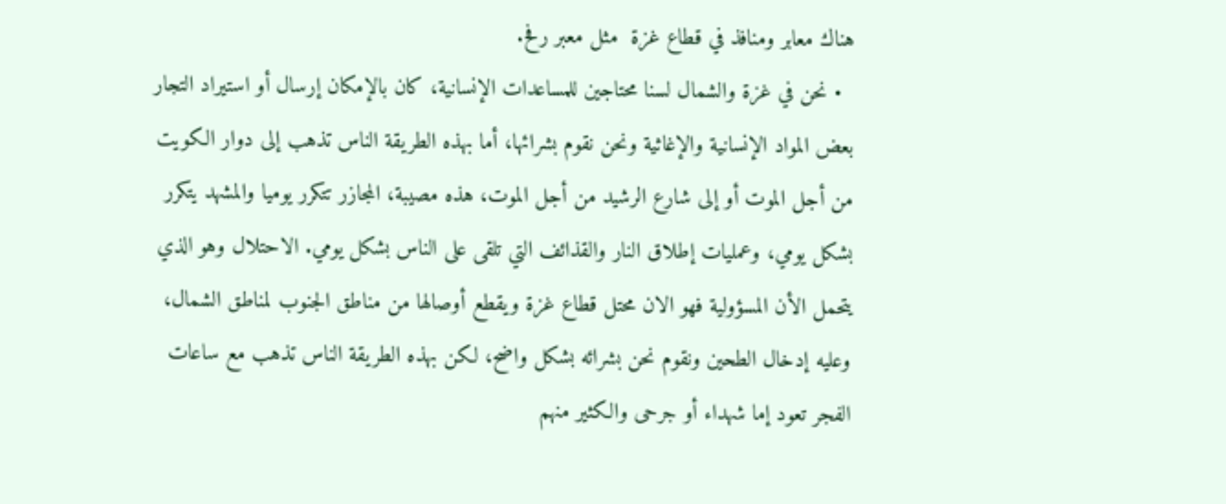هناك معابر ومنافذ في قطاع غزة  مثل معبر رفح.
  • نحن في غزة والشمال لسنا محتاجين للمساعدات الإنسانية، كان بالإمكان إرسال أو استيراد التجار بعض المواد الإنسانية والإغاثية ونحن نقوم بشرائها، أما بهذه الطريقة الناس تذهب إلى دوار الكويت من أجل الموت أو إلى شارع الرشيد من أجل الموت، هذه مصيبة، المجازر تتكرر يوميا والمشهد يتكرر بشكل يومي، وعمليات إطلاق النار والقذائف التي تلقى على الناس بشكل يومي. الاحتلال وهو الذي يتحمل الأن المسؤولية فهو الان محتل قطاع غزة ويقطع أوصالها من مناطق الجنوب لمناطق الشمال، وعليه إدخال الطحين ونقوم نحن بشرائه بشكل واضح، لكن بهذه الطريقة الناس تذهب مع ساعات الفجر تعود إما شهداء أو جرحى والكثير منهم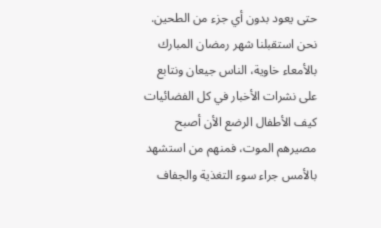حتى يعود بدون أي جزء من الطحين. نحن استقبلنا شهر رمضان المبارك بالأمعاء خاوية، الناس جيعان ونتابع على نشرات الأخبار في كل الفضائيات كيف الأطفال الرضع الأن أصبح مصيرهم الموت، فمنهم من استشهد بالأمس جراء سوء التغذية والجفاف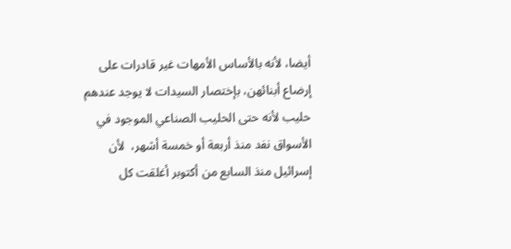أيضا، لأنه بالأساس الأمهات غير قادرات على إرضاع أبنائهن، بإختصار السيدات لا يوجد عندهم حليب لأنه حتى الحليب الصناعي الموجود في الأسواق نفد منذ أربعة أو خمسة أشهر،  لأن إسرائيل منذ السابع من أكتوبر أغلقت كل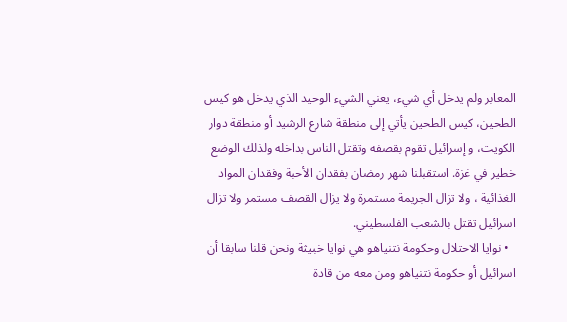المعابر ولم يدخل أي شيء، يعني الشيء الوحيد الذي يدخل هو كيس الطحين، كيس الطحين يأتي إلى منطقة شارع الرشيد أو منطقة دوار الكويت، و إسرائيل تقوم بقصفه وتقتل الناس بداخله ولذلك الوضع خطير في غزة. استقبلنا شهر رمضان بفقدان الأحبة وفقدان المواد الغذائية ، ولا تزال الجريمة مستمرة ولا يزال القصف مستمر ولا تزال اسرائيل تقتل بالشعب الفلسطيني.
  • نوايا الاحتلال وحكومة نتنياهو هي نوايا خبيثة ونحن قلنا سابقا أن اسرائيل أو حكومة نتنياهو ومن معه من قادة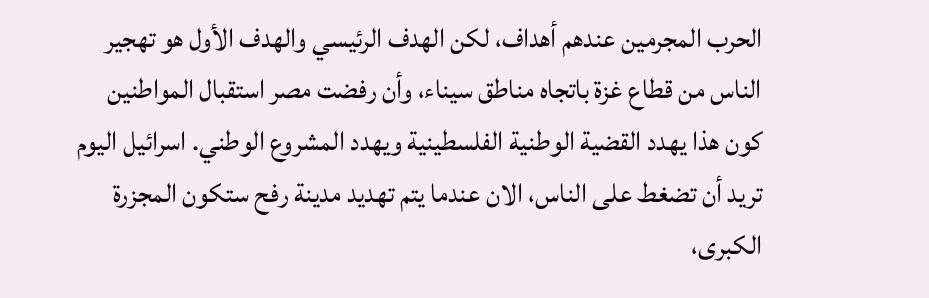الحرب المجرمين عندهم أهداف، لكن الهدف الرئيسي والهدف الأول هو تهجير الناس من قطاع غزة باتجاه مناطق سيناء، وأن رفضت مصر استقبال المواطنين كون هذا يهدد القضية الوطنية الفلسطينية ويهدد المشروع الوطني. اسرائيل اليوم تريد أن تضغط على الناس، الان عندما يتم تهديد مدينة رفح ستكون المجزرة الكبرى،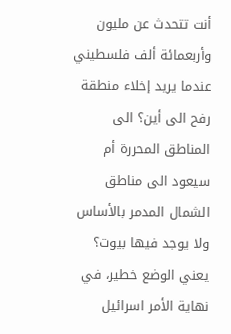أنت تتحدث عن مليون وأربعمائة ألف فلسطيني عندما يريد إخلاء منطقة رفح الى أين؟ الى المناطق المحررة أم سيعود الى مناطق الشمال المدمر بالأساس ولا يوجد فيها بيوت؟ يعني الوضع خطير، في نهاية الأمر اسرائيل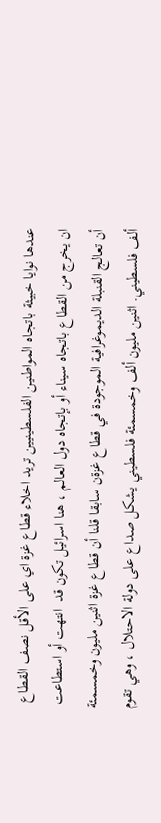عندها نوايا خبيثة باتجاه المواطنين الفلسطينيين تريد اخلاء قطاع غزة اي على الأقل نصف القطاع ان يخرج من القطاع باتجاه سيناء أو بإتجاه دول العالم ، هنا اسرائيل تكون قد  انتهت أو استطاعت أن تعالج القنبلة الديموغرافية الموجودة في قطاع غزةن سابقا قلنا أن قطاع غزة اثنين مليون وخمسمئة ألف فلسطيني. اثنين مليون ألف وخمسمئة فلسطيني يشكل صداع على دولة الاحتلال ، وهي تقوم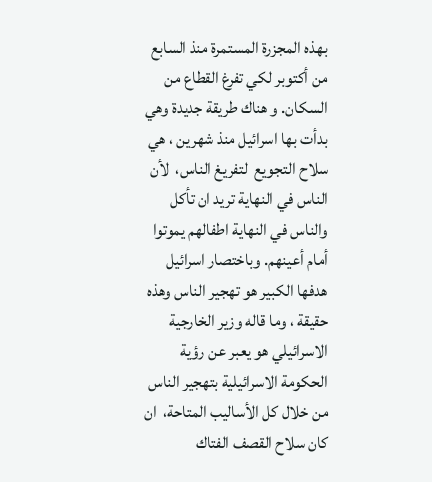بهذه المجزرة المستمرة منذ السابع من أكتوبر لكي تفرغ القطاع من السكان. و هناك طريقة جديدة وهي بدأت بها اسرائيل منذ شهرين ، هي سلاح التجويع  لتفريغ الناس،  لأن الناس في النهاية تريد ان تأكل والناس في النهاية اطفالهم يموتوا أمام أعينهم. وباختصار اسرائيل هدفها الكبير هو تهجير الناس وهذه حقيقة ، وما قاله وزير الخارجية الاسرائيلي هو يعبر عن رؤية الحكومة الاسرائيلية بتهجير الناس من خلال كل الأساليب المتاحة،  ان كان سلاح القصف الفتاك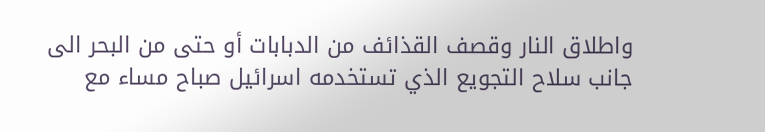واطلاق النار وقصف القذائف من الدبابات أو حتى من البحر الى جانب سلاح التجويع الذي تستخدمه اسرائيل صباح مساء مع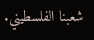شعبنا الفلسطيني.